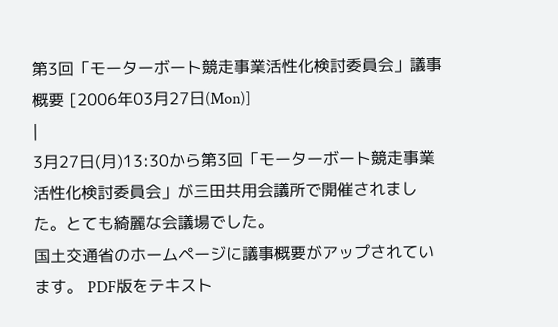第3回「モーターボート競走事業活性化検討委員会」議事概要 [2006年03月27日(Mon)]
|
3月27日(月)13:30から第3回「モーターボート競走事業活性化検討委員会」が三田共用会議所で開催されました。とても綺麗な会議場でした。
国土交通省のホームページに議事概要がアップされています。 PDF版をテキスト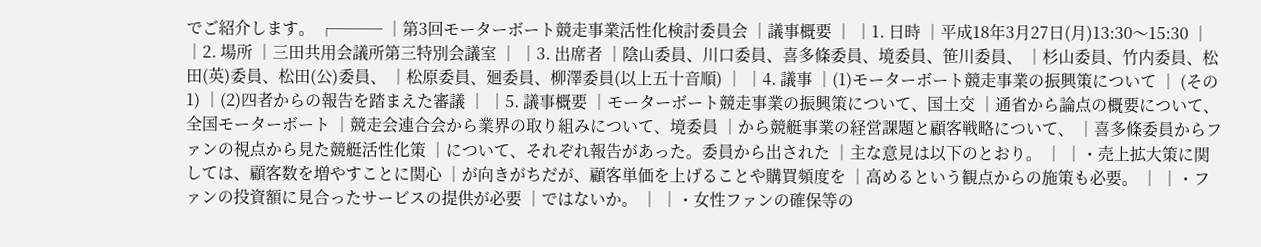でご紹介します。 ┌─── │第3回モーターボート競走事業活性化検討委員会 │議事概要 │ │1. 日時 │平成18年3月27日(月)13:30〜15:30 │ │2. 場所 │三田共用会議所第三特別会議室 │ │3. 出席者 │陰山委員、川口委員、喜多條委員、境委員、笹川委員、 │杉山委員、竹内委員、松田(英)委員、松田(公)委員、 │松原委員、廻委員、柳澤委員(以上五十音順) │ │4. 議事 │(1)モーターボート競走事業の振興策について │ (その1) │(2)四者からの報告を踏まえた審議 │ │5. 議事概要 │モーターボート競走事業の振興策について、国土交 │通省から論点の概要について、全国モーターボート │競走会連合会から業界の取り組みについて、境委員 │から競艇事業の経営課題と顧客戦略について、 │喜多條委員からファンの視点から見た競艇活性化策 │について、それぞれ報告があった。委員から出された │主な意見は以下のとおり。 │ │・売上拡大策に関しては、顧客数を増やすことに関心 │が向きがちだが、顧客単価を上げることや購買頻度を │高めるという観点からの施策も必要。 │ │・ファンの投資額に見合ったサービスの提供が必要 │ではないか。 │ │・女性ファンの確保等の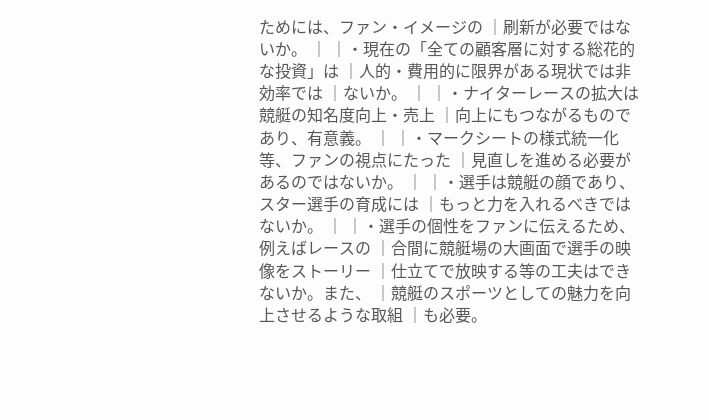ためには、ファン・イメージの │刷新が必要ではないか。 │ │・現在の「全ての顧客層に対する総花的な投資」は │人的・費用的に限界がある現状では非効率では │ないか。 │ │・ナイターレースの拡大は競艇の知名度向上・売上 │向上にもつながるものであり、有意義。 │ │・マークシートの様式統一化等、ファンの視点にたった │見直しを進める必要があるのではないか。 │ │・選手は競艇の顔であり、スター選手の育成には │もっと力を入れるべきではないか。 │ │・選手の個性をファンに伝えるため、例えばレースの │合間に競艇場の大画面で選手の映像をストーリー │仕立てで放映する等の工夫はできないか。また、 │競艇のスポーツとしての魅力を向上させるような取組 │も必要。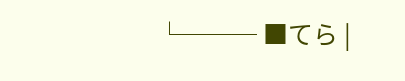└─── ■てら |